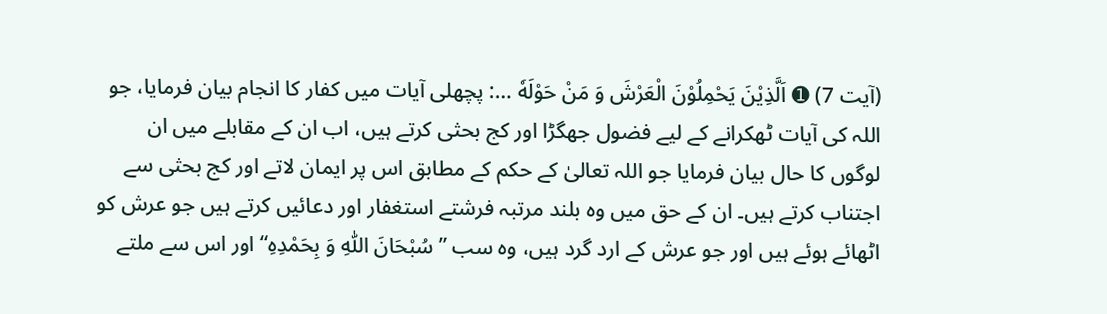(آیت 7) ➊ اَلَّذِيْنَ يَحْمِلُوْنَ الْعَرْشَ وَ مَنْ حَوْلَهٗ …: پچھلی آیات میں کفار کا انجام بیان فرمایا، جو اللہ کی آیات ٹھکرانے کے لیے فضول جھگڑا اور کج بحثی کرتے ہیں، اب ان کے مقابلے میں ان لوگوں کا حال بیان فرمایا جو اللہ تعالیٰ کے حکم کے مطابق اس پر ایمان لاتے اور کج بحثی سے اجتناب کرتے ہیں۔ ان کے حق میں وہ بلند مرتبہ فرشتے استغفار اور دعائیں کرتے ہیں جو عرش کو اٹھائے ہوئے ہیں اور جو عرش کے ارد گرد ہیں، وہ سب ”سُبْحَانَ اللّٰهِ وَ بِحَمْدِهِ“ اور اس سے ملتے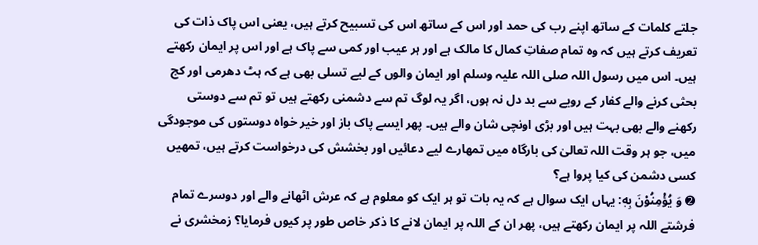جلتے کلمات کے ساتھ اپنے رب کی حمد اور اس کے ساتھ اس کی تسبیح کرتے ہیں، یعنی اس پاک ذات کی تعریف کرتے ہیں کہ وہ تمام صفاتِ کمال کا مالک ہے اور ہر عیب اور کمی سے پاک ہے اور اس پر ایمان رکھتے ہیں۔ اس میں رسول اللہ صلی اللہ علیہ وسلم اور ایمان والوں کے لیے تسلی بھی ہے کہ ہٹ دھرمی اور کج بحثی کرنے والے کفار کے رویے سے بد دل نہ ہوں، اگر یہ لوگ تم سے دشمنی رکھتے ہیں تو تم سے دوستی رکھنے والے بھی بہت ہیں اور بڑی اونچی شان والے ہیں۔ پھر ایسے پاک باز اور خیر خواہ دوستوں کی موجودگی میں، جو ہر وقت اللہ تعالیٰ کی بارگاہ میں تمھارے لیے دعائیں اور بخشش کی درخواست کرتے ہیں، تمھیں کسی دشمن کی کیا پروا ہے؟
➋ وَ يُؤْمِنُوْنَ بِهٖ: یہاں ایک سوال ہے کہ یہ بات تو ہر ایک کو معلوم ہے کہ عرش اٹھانے والے اور دوسرے تمام فرشتے اللہ پر ایمان رکھتے ہیں، پھر ان کے اللہ پر ایمان لانے کا ذکر خاص طور پر کیوں فرمایا؟ زمخشری نے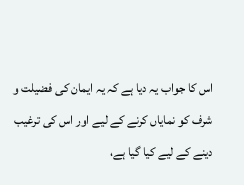اس کا جواب یہ دیا ہے کہ یہ ایمان کی فضیلت و شرف کو نمایاں کرنے کے لیے اور اس کی ترغیب دینے کے لیے کیا گیا ہے،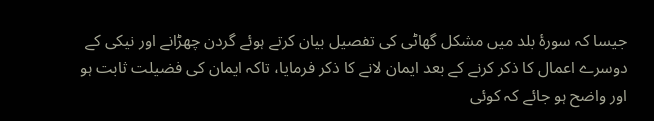جیسا کہ سورۂ بلد میں مشکل گھاٹی کی تفصیل بیان کرتے ہوئے گردن چھڑانے اور نیکی کے دوسرے اعمال کا ذکر کرنے کے بعد ایمان لانے کا ذکر فرمایا، تاکہ ایمان کی فضیلت ثابت ہو اور واضح ہو جائے کہ کوئی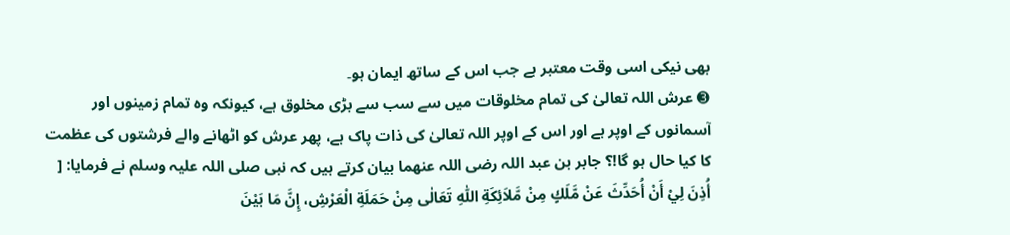بھی نیکی اسی وقت معتبر ہے جب اس کے ساتھ ایمان ہو۔
➌ عرش اللہ تعالیٰ کی تمام مخلوقات میں سے سب سے بڑی مخلوق ہے، کیونکہ وہ تمام زمینوں اور آسمانوں کے اوپر ہے اور اس کے اوپر اللہ تعالیٰ کی ذات پاک ہے، پھر عرش کو اٹھانے والے فرشتوں کی عظمت کا کیا حال ہو گا!؟ جابر بن عبد اللہ رضی اللہ عنھما بیان کرتے ہیں کہ نبی صلی اللہ علیہ وسلم نے فرمایا: [ أُذِنَ لِيْ أَنْ أُحَدِّثَ عَنْ مَّلَكٍ مِنْ مَّلاَئِكَةِ اللّٰهِ تَعَالٰی مِنْ حَمَلَةِ الْعَرْشِ، إِنَّ مَا بَيْنَ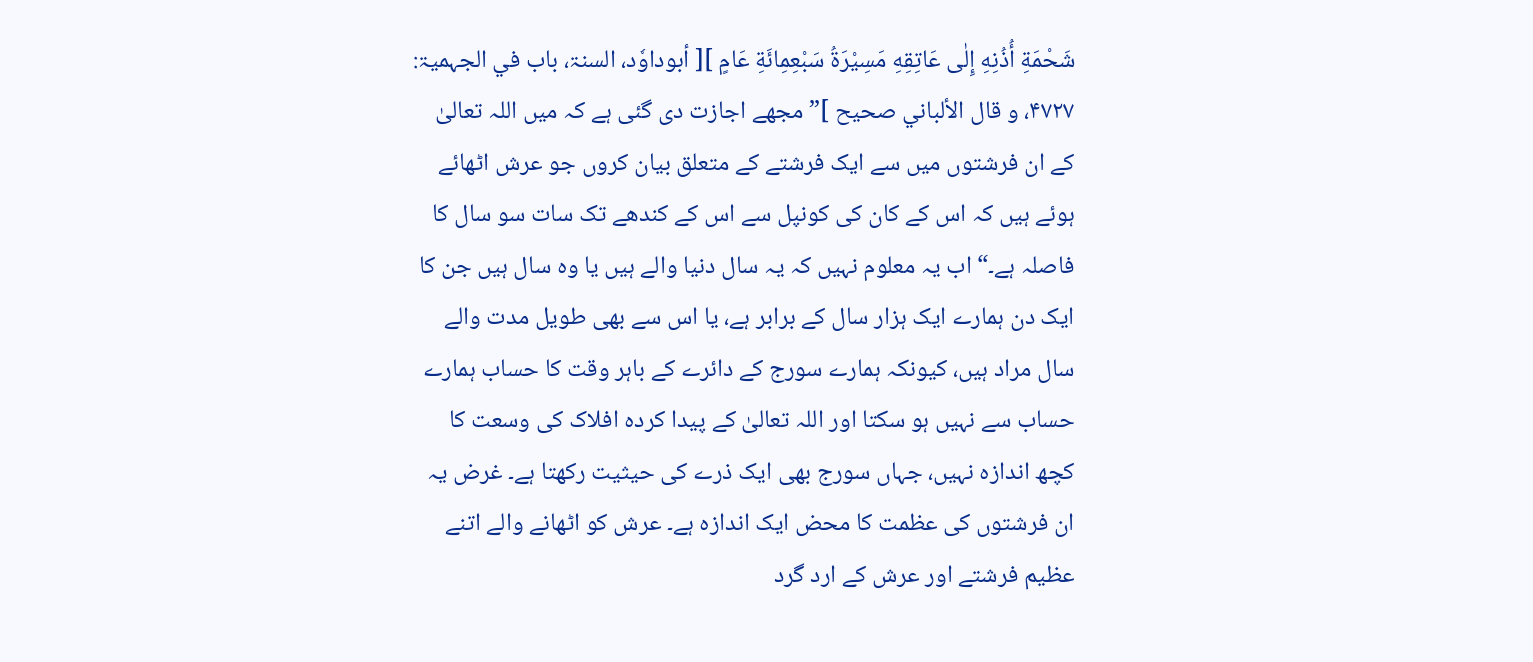شَحْمَةِ أُذُنِهِ إِلٰی عَاتِقِهِ مَسِيْرَةُ سَبْعِمِائَةِ عَامٍ ][ أبوداوٗد، السنۃ، باب في الجہمیۃ: ۴۷۲۷، و قال الألباني صحیح ]”مجھے اجازت دی گئی ہے کہ میں اللہ تعالیٰ کے ان فرشتوں میں سے ایک فرشتے کے متعلق بیان کروں جو عرش اٹھائے ہوئے ہیں کہ اس کے کان کی کونپل سے اس کے کندھے تک سات سو سال کا فاصلہ ہے۔“ اب یہ معلوم نہیں کہ یہ سال دنیا والے ہیں یا وہ سال ہیں جن کا ایک دن ہمارے ایک ہزار سال کے برابر ہے، یا اس سے بھی طویل مدت والے سال مراد ہیں، کیونکہ ہمارے سورج کے دائرے کے باہر وقت کا حساب ہمارے حساب سے نہیں ہو سکتا اور اللہ تعالیٰ کے پیدا کردہ افلاک کی وسعت کا کچھ اندازہ نہیں، جہاں سورج بھی ایک ذرے کی حیثیت رکھتا ہے۔ غرض یہ ان فرشتوں کی عظمت کا محض ایک اندازہ ہے۔ عرش کو اٹھانے والے اتنے عظیم فرشتے اور عرش کے ارد گرد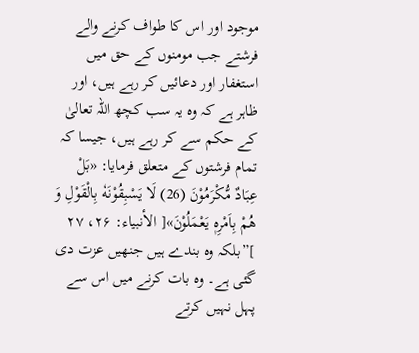موجود اور اس کا طواف کرنے والے فرشتے جب مومنوں کے حق میں استغفار اور دعائیں کر رہے ہیں، اور ظاہر ہے کہ وہ یہ سب کچھ اللہ تعالیٰ کے حکم سے کر رہے ہیں، جیسا کہ تمام فرشتوں کے متعلق فرمایا: «بَلْ عِبَادٌ مُّكْرَمُوْنَ (26) لَا يَسْبِقُوْنَهٗ بِالْقَوْلِ وَ هُمْ بِاَمْرِهٖ يَعْمَلُوْنَ»[ الأنبیاء: ۲۶، ۲۷ ]”بلکہ وہ بندے ہیں جنھیں عزت دی گئی ہے۔ وہ بات کرنے میں اس سے پہل نہیں کرتے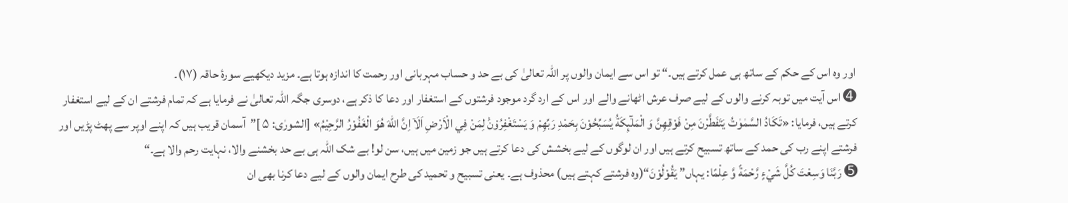اور وہ اس کے حکم کے ساتھ ہی عمل کرتے ہیں۔“ تو اس سے ایمان والوں پر اللہ تعالیٰ کی بے حد و حساب مہربانی اور رحمت کا اندازہ ہوتا ہے۔ مزید دیکھیے سورۂ حاقہ (۱۷)۔
➍ اس آیت میں توبہ کرنے والوں کے لیے صرف عرش اٹھانے والے اور اس کے ارد گرد موجود فرشتوں کے استغفار اور دعا کا ذکر ہے، دوسری جگہ اللہ تعالیٰ نے فرمایا ہے کہ تمام فرشتے ان کے لیے استغفار کرتے ہیں، فرمایا: «تَكَادُ السَّمٰوٰتُ يَتَفَطَّرْنَ مِنْ فَوْقِهِنَّ وَ الْمَلٰٓىِٕكَةُ يُسَبِّحُوْنَ بِحَمْدِ رَبِّهِمْ وَ يَسْتَغْفِرُوْنَ۠ لِمَنْ فِي الْاَرْضِ اَلَاۤ اِنَّ اللّٰهَ هُوَ الْغَفُوْرُ الرَّحِيْمُ» [الشورٰی: ۵ ]”آسمان قریب ہیں کہ اپنے اوپر سے پھٹ پڑیں اور فرشتے اپنے رب کی حمد کے ساتھ تسبیح کرتے ہیں اور ان لوگوں کے لیے بخشش کی دعا کرتے ہیں جو زمین میں ہیں، سن لو! بے شک اللہ ہی بے حد بخشنے والا، نہایت رحم والا ہے۔“
➎ رَبَّنَا وَسِعْتَ كُلَّ شَيْءٍ رَّحْمَةً وَّ عِلْمًا: یہاں” يَقُوْلُوْنَ“(وہ فرشتے کہتے ہیں) محذوف ہے۔ یعنی تسبیح و تحمید کی طرح ایمان والوں کے لیے دعا کرنا بھی ان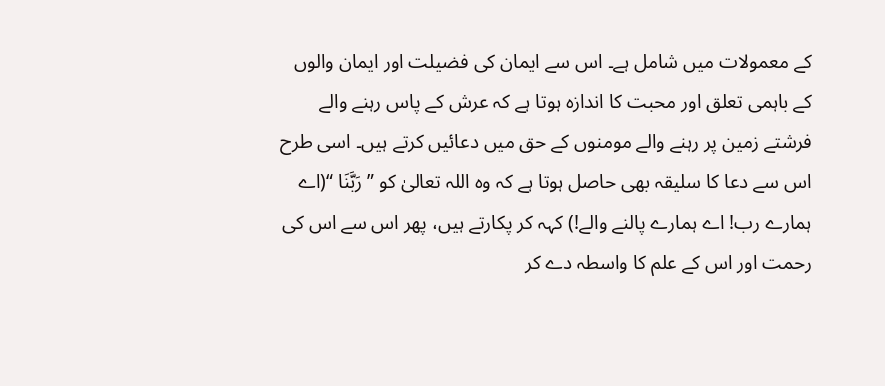کے معمولات میں شامل ہے۔ اس سے ایمان کی فضیلت اور ایمان والوں کے باہمی تعلق اور محبت کا اندازہ ہوتا ہے کہ عرش کے پاس رہنے والے فرشتے زمین پر رہنے والے مومنوں کے حق میں دعائیں کرتے ہیں۔ اسی طرح اس سے دعا کا سلیقہ بھی حاصل ہوتا ہے کہ وہ اللہ تعالیٰ کو ” رَبَّنَا “(اے ہمارے رب! اے ہمارے پالنے والے!) کہہ کر پکارتے ہیں، پھر اس سے اس کی رحمت اور اس کے علم کا واسطہ دے کر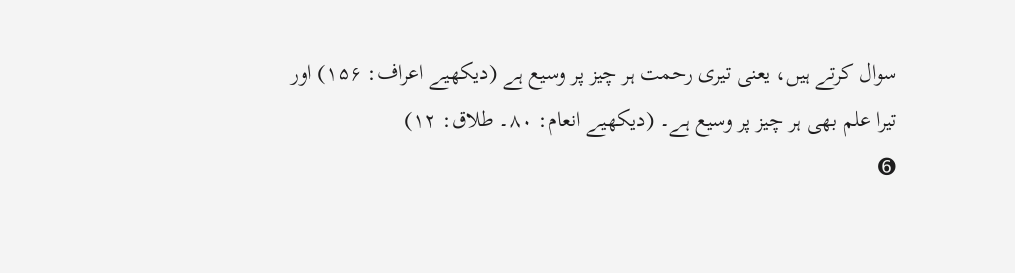سوال کرتے ہیں، یعنی تیری رحمت ہر چیز پر وسیع ہے (دیکھیے اعراف: ۱۵۶) اور تیرا علم بھی ہر چیز پر وسیع ہے۔ (دیکھیے انعام: ۸۰۔ طلاق: ۱۲)
➏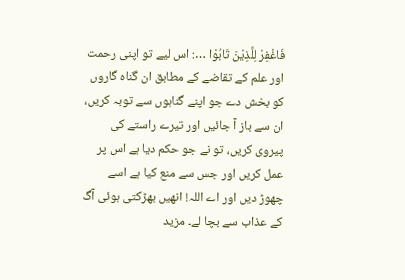فَاغْفِرْ لِلَّذِيْنَ تَابُوْا …: اس لیے تو اپنی رحمت اور علم کے تقاضے کے مطابق ان گناہ گاروں کو بخش دے جو اپنے گناہوں سے توبہ کریں، ان سے باز آ جائیں اور تیرے راستے کی پیروی کریں، تو نے جو حکم دیا ہے اس پر عمل کریں اور جس سے منع کیا ہے اسے چھوڑ دیں اور اے اللہ! انھیں بھڑکتی ہوئی آگ کے عذاب سے بچا لے۔ مزید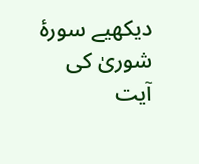دیکھیے سورۂ شوریٰ کی آیت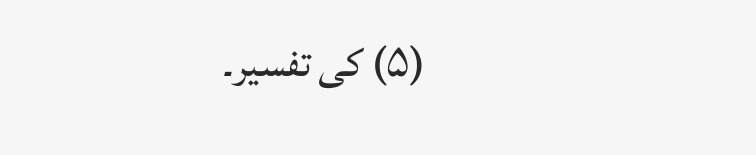(۵) کی تفسیر۔